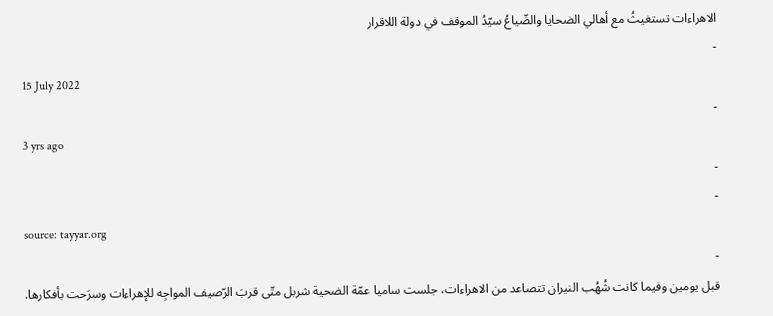الاهراءات تستغيثُ مع أهالي الضحايا والضّياعُ سيّدُ الموقف في دولة اللاقرار
-
15 July 2022
-
3 yrs ago
-
-
source: tayyar.org
-
قبل يومين وفيما كانت شُهُب النيران تتصاعد من الاهراءات، جلست ساميا عمّة الضحية شربل متّى قربَ الرّصيف المواجِه للإهراءات وسرَحت بأفكارها.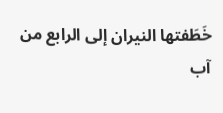خَطَفتها النيران إلى الرابع من آب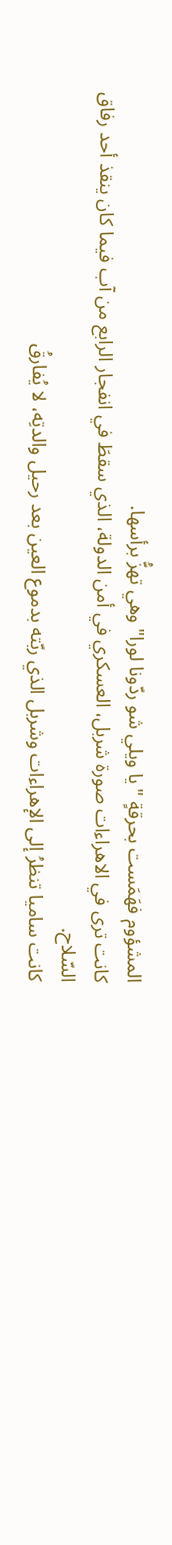المشؤوم فهَمَست بحرقةٍ "يا ويلي شو ردّونا لورا" وهي تهزُّ برأسها.
كانت ترى في الاهراءات صورة شربل، العسكري في أمن الدولة، الذي سقطَ في انفجار الرابع من آب فيما كان ينقذ أحد رفاق السّلاح.
كانت ساميا تنظرُ إلى الإهراءات وشربل الذي ربّته بدموع العين بعد رحيل والدتِه، لا يُفارقُ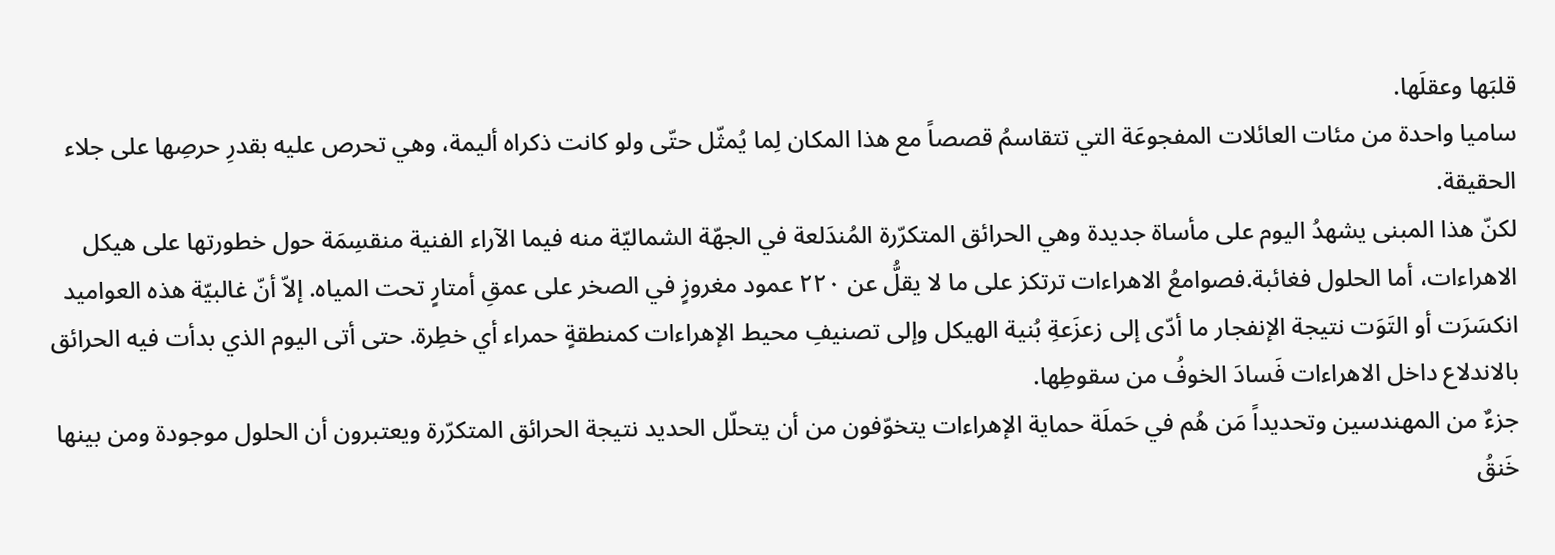قلبَها وعقلَها.
ساميا واحدة من مئات العائلات المفجوعَة التي تتقاسمُ قصصاً مع هذا المكان لِما يُمثّل حتّى ولو كانت ذكراه أليمة، وهي تحرص عليه بقدرِ حرصِها على جلاء الحقيقة.
لكنّ هذا المبنى يشهدُ اليوم على مأساة جديدة وهي الحرائق المتكرّرة المُندَلعة في الجهّة الشماليّة منه فيما الآراء الفنية منقسِمَة حول خطورتها على هيكل الاهراءات، أما الحلول فغائبة.فصوامعُ الاهراءات ترتكز على ما لا يقلُّ عن ٢٢٠ عمود مغروزٍ في الصخر على عمقِ أمتارٍ تحت المياه. إلاّ أنّ غالبيّة هذه العواميد انكسَرَت أو التَوَت نتيجة الإنفجار ما أدّى إلى زعزَعةِ بُنية الهيكل وإلى تصنيفِ محيط الإهراءات كمنطقةٍ حمراء أي خطِرة. حتى أتى اليوم الذي بدأت فيه الحرائق بالاندلاع داخل الاهراءات فَسادَ الخوفُ من سقوطِها.
جزءٌ من المهندسين وتحديداً مَن هُم في حَملَة حماية الإهراءات يتخوّفون من أن يتحلّل الحديد نتيجة الحرائق المتكرّرة ويعتبرون أن الحلول موجودة ومن بينها خَنقُ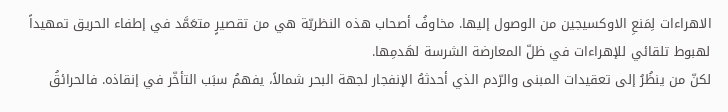الاهراءات لِمَنعِ الاوكسيجين من الوصول إليها. مخاوفُ أصحاب هذه النظريّة هي من تقصيرٍ متعَمَّد في إطفاء الحريق تمهيداً لهبوط تلقائي للإهراءات في ظلّ المعارضة الشرسة لهَدمِها.
لكنّ من ينظُرُ إلى تعقيدات المبنى والرّدم الذي أحدثهُ الإنفجار لجهة البحر شمالاً، يفهمُ سبَب التأخّر في إنقاذه. فالحرائقُ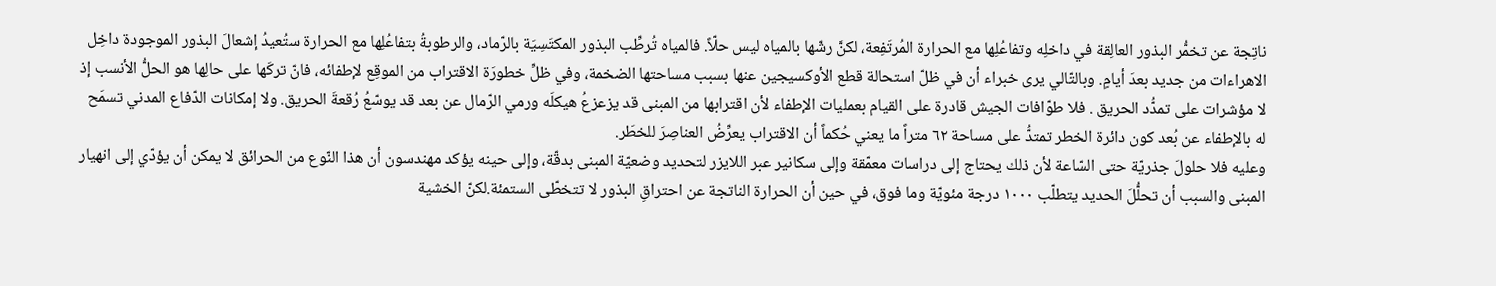ناتِجة عن تخمُّر البذور العالِقة في داخلِه وتفاعُلِها مع الحرارة المُرتَفِعة، لكنَّ رشّها بالمياه ليس حلّاً. فالمياه تُرطِّب البذور المكتَسِيَة بالرّماد، والرطوبةُ بتفاعُلِها مع الحرارة ستُعيدُ إشعالَ البذور الموجودة داخِل الاهراءات من جديد بعدَ أيامٍ. وبالتّالي يرى خبراء أن في ظلّ استحالة قطع الأوكسيجين عنها بسبب مساحتها الضخمة، وفي ظلِّ خطورَة الاقتراب من الموقِع لإطفائه، فانّ تركَها على حالِها هو الحلُّ الأنسب إذ لا مؤشرات على تمدُّد الحريق . فلا طوّافات الجيش قادرة على القيام بعمليات الإطفاء لأن اقترابها من المبنى قد يزعزعُ هيكلَه ورمي الرّمال عن بعد قد يوسّعُ رُقعةَ الحريق. ولا إمكانات الدّفاع المدني تسمَح له بالإطفاء عن بُعد كون دائرة الخطر تمتدُّ على مساحة ٦٢ متراً ما يعني حُكماً أن الاقتراب يعرِّضُ العناصِرَ للخطَر.
وعليه فلا حلولَ جذريّة حتى السّاعة لأن ذلك يحتاج إلى دراسات معمّقة وإلى سكانير عبر اللايزر لتحديد وضعيّة المبنى بدقّة، وإلى حينه يؤكد مهندسون أن هذا النّوع من الحرائق لا يمكن أن يؤدّي إلى انهيار المبنى والسبب أن تحلُّلَ الحديد يتطلّب ١٠٠٠ درجة مئويّة وما فوق، في حين أن الحرارة الناتجة عن احتراقِ البذور لا تتخطّى الستمئة.لكنّ الخشية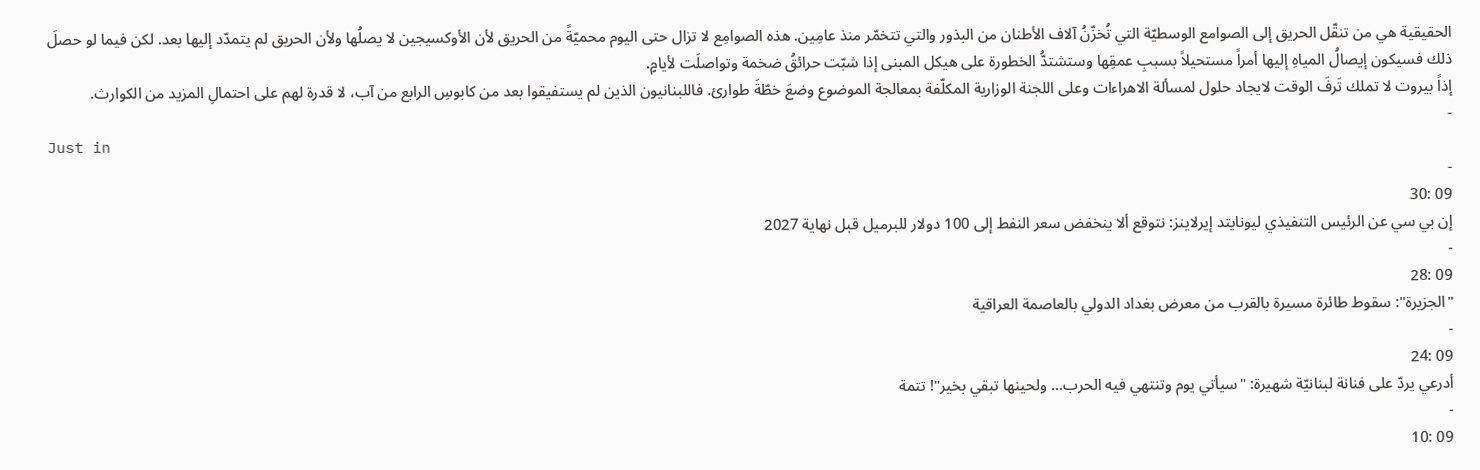الحقيقية هي من تنقّل الحريق إلى الصوامع الوسطيّة التي تُخزّنُ آلاف الأطنان من البذور والتي تتخمّر منذ عامِين. هذه الصوامِع لا تزال حتى اليوم محميّةً من الحريق لأن الأوكسيجين لا يصلُها ولأن الحريق لم يتمدّد إليها بعد. لكن فيما لو حصلَ ذلك فسيكون إيصالُ المياهِ إليها أمراً مستحيلاً بسببِ عمقِها وستشتدُّ الخطورة على هيكل المبنى إذا شبّت حرائقُ ضخمة وتواصلَت لأيامٍ.
إذاً بيروت لا تملك تَرفَ الوقت لايجاد حلول لمسألة الاهراءات وعلى اللجنة الوزارية المكلّفة بمعالجة الموضوع وضعَ خطّةَ طوارئ. فاللبنانيون الذين لم يستفيقوا بعد من كابوسِ الرابع من آب، لا قدرة لهم على احتمالِ المزيد من الكوارث.
-
Just in
-
09 :30
إن بي سي عن الرئيس التنفيذي ليونايتد إيرلاينز: نتوقع ألا ينخفض سعر النفط إلى 100 دولار للبرميل قبل نهاية 2027
-
09 :28
"الجزيرة": سقوط طائرة مسيرة بالقرب من معرض بغداد الدولي بالعاصمة العراقية
-
09 :24
أدرعي يردّ على فنانة لبنانيّة شهيرة: "سيأتي يوم وتنتهي فيه الحرب... ولحينها تبقي بخير"! تتمة
-
09 :10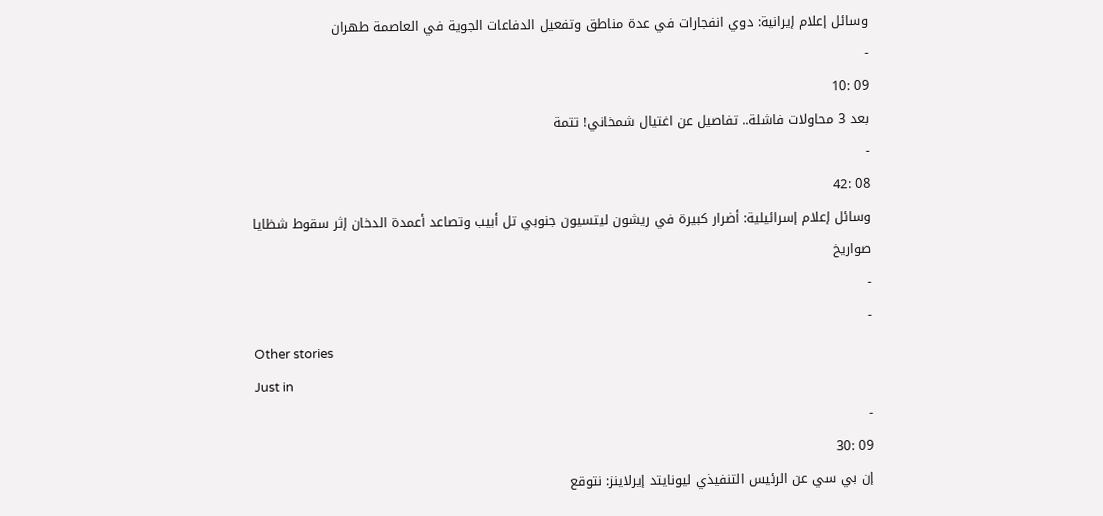وسائل إعلام إيرانية: دوي انفجارات في عدة مناطق وتفعيل الدفاعات الجوية في العاصمة طهران
-
09 :10
بعد 3 محاولات فاشلة.. تفاصيل عن اغتيال شمخاني! تتمة
-
08 :42
وسائل إعلام إسرائيلية: أضرار كبيرة في ريشون ليتسيون جنوبي تل أبيب وتصاعد أعمدة الدخان إثر سقوط شظايا صواريخ
-
-
Other stories
Just in
-
09 :30
إن بي سي عن الرئيس التنفيذي ليونايتد إيرلاينز: نتوقع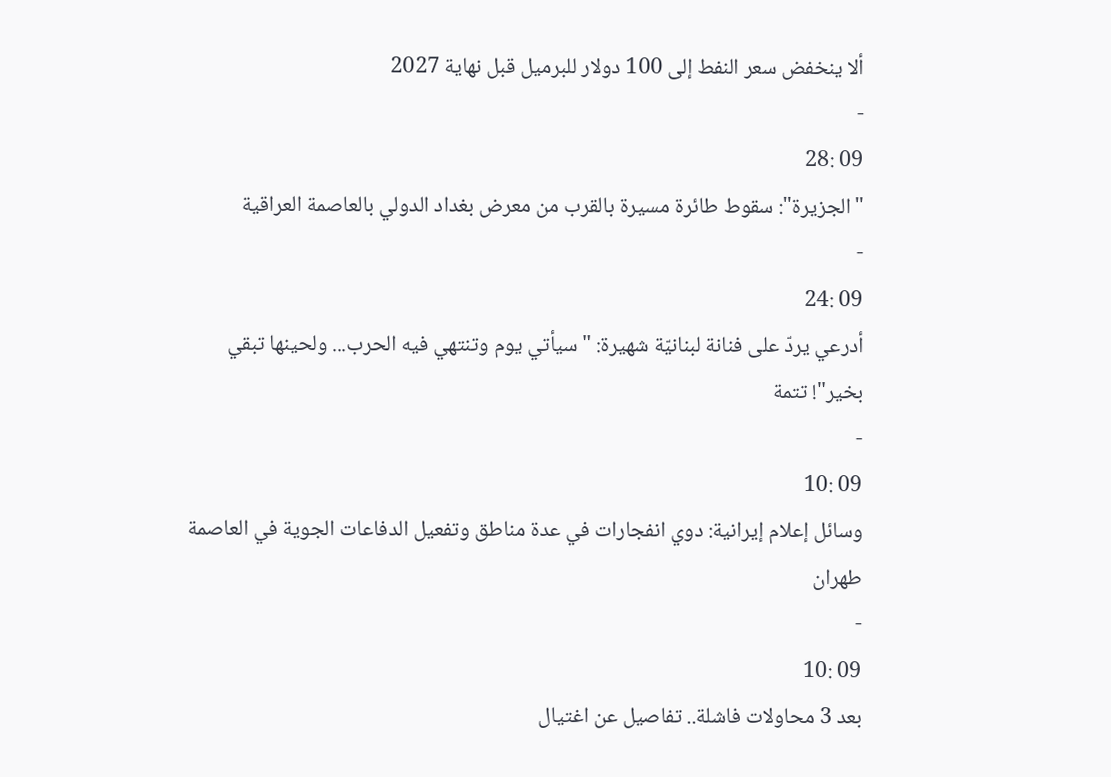ألا ينخفض سعر النفط إلى 100 دولار للبرميل قبل نهاية 2027
-
09 :28
"الجزيرة": سقوط طائرة مسيرة بالقرب من معرض بغداد الدولي بالعاصمة العراقية
-
09 :24
أدرعي يردّ على فنانة لبنانيّة شهيرة: "سيأتي يوم وتنتهي فيه الحرب... ولحينها تبقي بخير"! تتمة
-
09 :10
وسائل إعلام إيرانية: دوي انفجارات في عدة مناطق وتفعيل الدفاعات الجوية في العاصمة طهران
-
09 :10
بعد 3 محاولات فاشلة.. تفاصيل عن اغتيال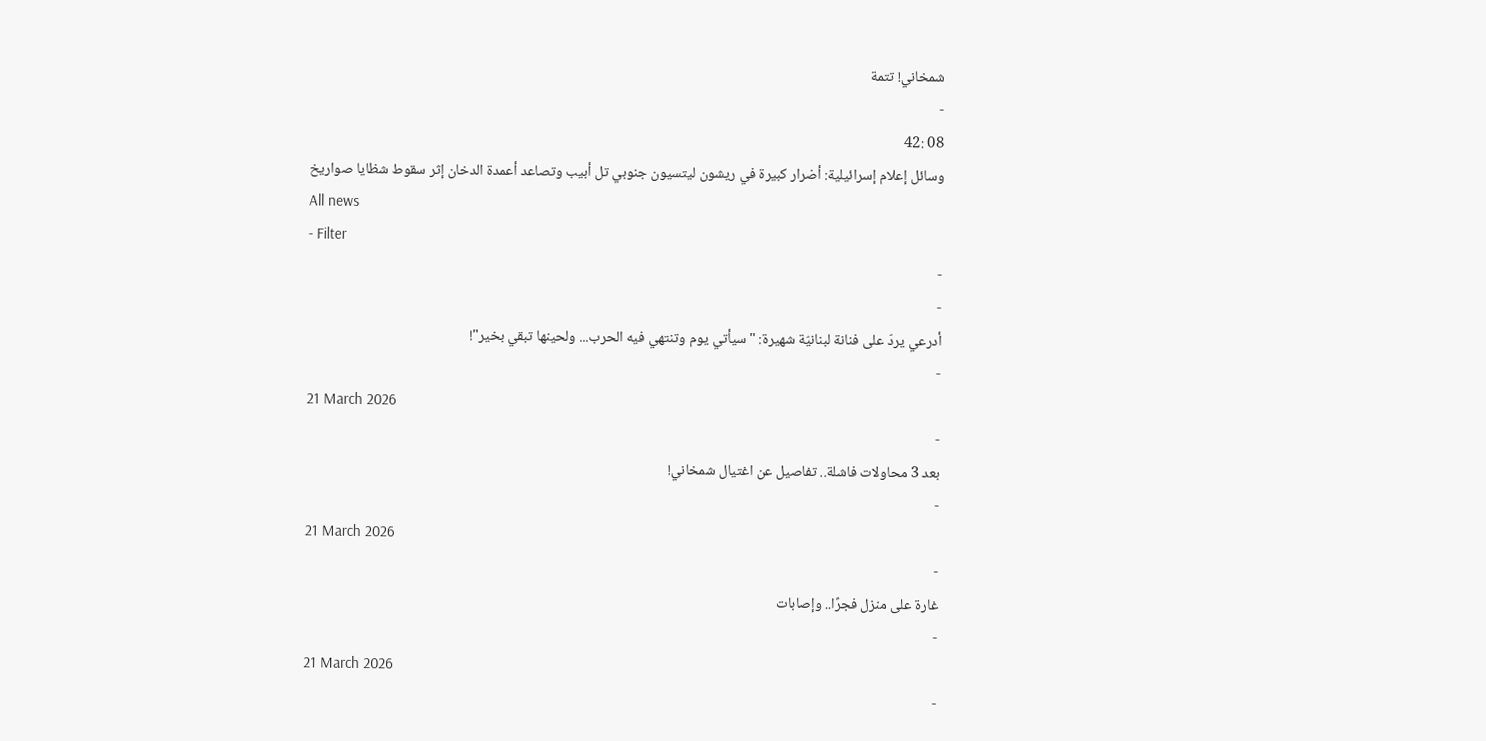شمخاني! تتمة
-
08 :42
وسائل إعلام إسرائيلية: أضرار كبيرة في ريشون ليتسيون جنوبي تل أبيب وتصاعد أعمدة الدخان إثر سقوط شظايا صواريخ
All news
- Filter
-
-
أدرعي يردّ على فنانة لبنانيّة شهيرة: "سيأتي يوم وتنتهي فيه الحرب... ولحينها تبقي بخير"!
-
21 March 2026
-
بعد 3 محاولات فاشلة.. تفاصيل عن اغتيال شمخاني!
-
21 March 2026
-
غارة على منزل فجرًا.. وإصابات
-
21 March 2026
-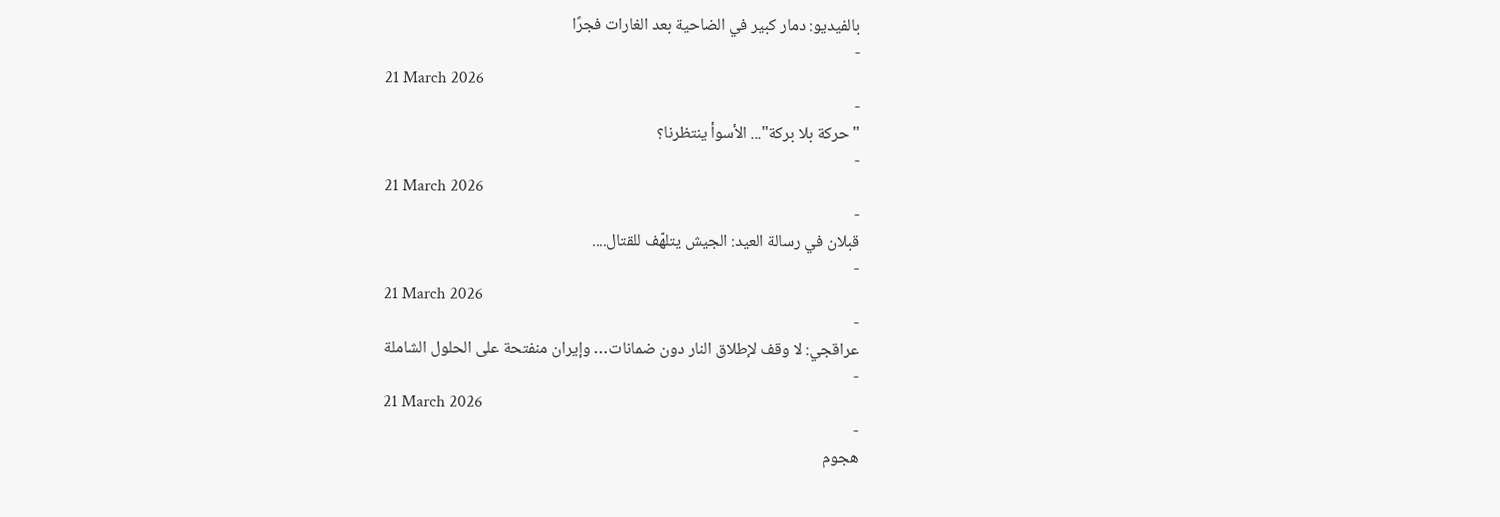بالفيديو: دمار كبير في الضاحية بعد الغارات فجرًا
-
21 March 2026
-
"حركة بلا بركة"... الأسوأ ينتظرنا؟
-
21 March 2026
-
قبلان في رسالة العيد: الجيش يتلهّف للقتال....
-
21 March 2026
-
عراقجي: لا وقف لإطلاق النار دون ضمانات… وإيران منفتحة على الحلول الشاملة
-
21 March 2026
-
هجوم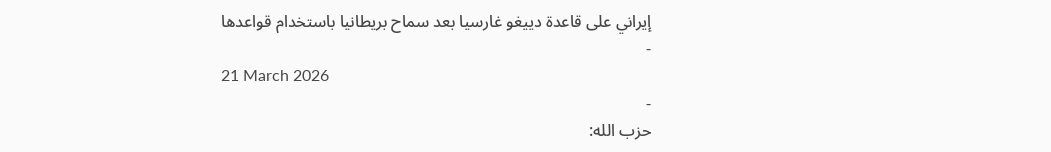إيراني على قاعدة دييغو غارسيا بعد سماح بريطانيا باستخدام قواعدها
-
21 March 2026
-
حزب الله: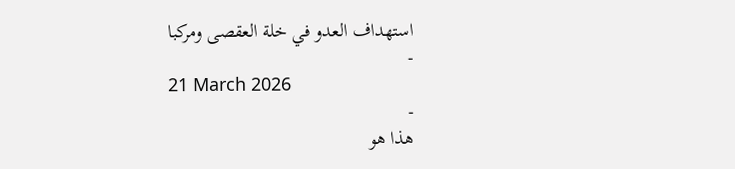استهداف العدو في خلة العقصى ومركبا
-
21 March 2026
-
هذا هو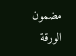مضمون الورقة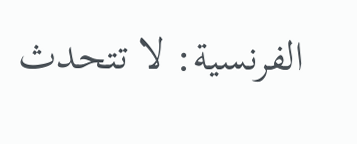الفرنسية: لا تتحدث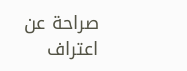صراحة عن اعتراف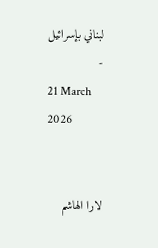لبناني بإسرائيل
-
21 March 2026


لارا الهاشم